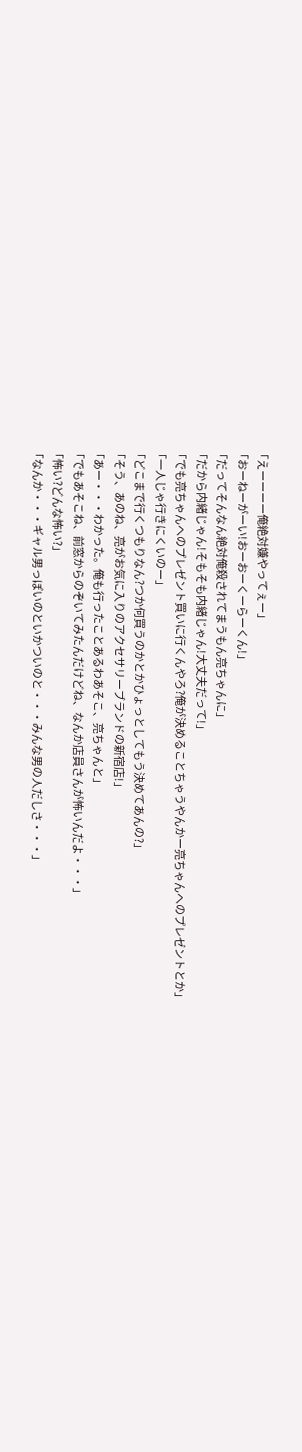「えーーーー俺絶対嫌やってぇー」
「おーねーがーい!おーおーくーらーくん!」
「だってそんなん絶対俺殺されてまうもん亮ちゃんに」
「だから内緒じゃん!そもそも内緒じゃん!大丈夫だって!」
「でも亮ちゃんへのプレゼント買いに行くんやろ?俺が決めることちゃうやんかー亮ちゃんへのプレゼントとか」
「一人じゃ行きにくいのー」
「どこまで行くつもりなん?つか何買うのかとかひょっとしてもう決めてあんの?」
「そう、あのね、亮がお気に入りのアクセサリーブランドの新宿店!」
「あー・・・わかった。俺も行ったことあるわあそこ、亮ちゃんと」
「でもあそこね、前窓からのぞいてみたんだけどね、なんか店員さんが怖いんだよ・・・」
「怖い?どんな怖い?」
「なんか・・・ギャル男っぽいのといかついのと・・・みんな男の人だしさ・・・」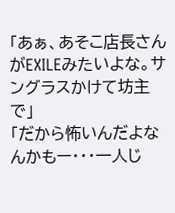「あぁ、あそこ店長さんがEXILEみたいよな。サングラスかけて坊主で」
「だから怖いんだよなんかもー・・・一人じ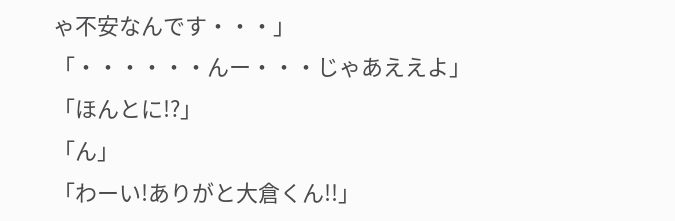ゃ不安なんです・・・」
「・・・・・・んー・・・じゃあええよ」
「ほんとに!?」
「ん」
「わーい!ありがと大倉くん!!」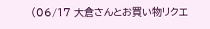(06/17 大倉さんとお買い物リクエ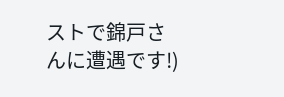ストで錦戸さんに遭遇です!)